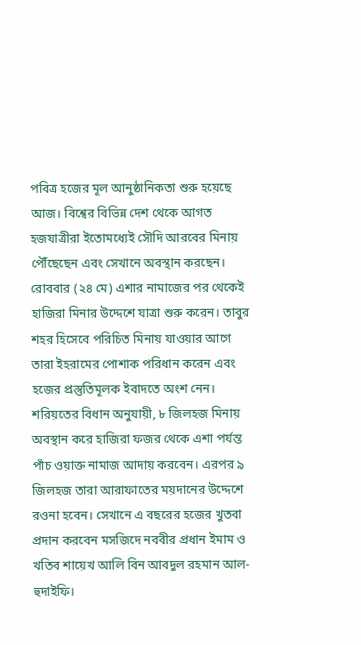পবিত্র হজের মূল আনুষ্ঠানিকতা শুরু হয়েছে আজ। বিশ্বের বিভিন্ন দেশ থেকে আগত হজযাত্রীরা ইতোমধ্যেই সৌদি আরবের মিনায় পৌঁছেছেন এবং সেখানে অবস্থান করছেন।
রোববার (২৪ মে) এশার নামাজের পর থেকেই হাজিরা মিনার উদ্দেশে যাত্রা শুরু করেন। তাবুর শহর হিসেবে পরিচিত মিনায় যাওয়ার আগে তারা ইহরামের পোশাক পরিধান করেন এবং হজের প্রস্তুতিমূলক ইবাদতে অংশ নেন।
শরিয়তের বিধান অনুযায়ী, ৮ জিলহজ মিনায় অবস্থান করে হাজিরা ফজর থেকে এশা পর্যন্ত পাঁচ ওয়াক্ত নামাজ আদায় করবেন। এরপর ৯ জিলহজ তারা আরাফাতের ময়দানের উদ্দেশে রওনা হবেন। সেখানে এ বছরের হজের খুতবা প্রদান করবেন মসজিদে নববীর প্রধান ইমাম ও খতিব শায়েখ আলি বিন আবদুল রহমান আল-হুদাইফি।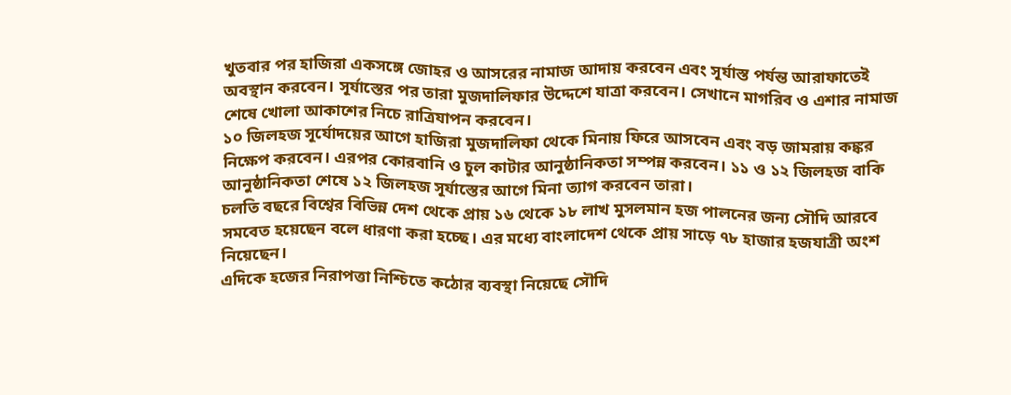খুতবার পর হাজিরা একসঙ্গে জোহর ও আসরের নামাজ আদায় করবেন এবং সূর্যাস্ত পর্যন্ত আরাফাতেই অবস্থান করবেন। সূর্যাস্তের পর তারা মুজদালিফার উদ্দেশে যাত্রা করবেন। সেখানে মাগরিব ও এশার নামাজ শেষে খোলা আকাশের নিচে রাত্রিযাপন করবেন।
১০ জিলহজ সূর্যোদয়ের আগে হাজিরা মুজদালিফা থেকে মিনায় ফিরে আসবেন এবং বড় জামরায় কঙ্কর নিক্ষেপ করবেন। এরপর কোরবানি ও চুল কাটার আনুষ্ঠানিকতা সম্পন্ন করবেন। ১১ ও ১২ জিলহজ বাকি আনুষ্ঠানিকতা শেষে ১২ জিলহজ সূর্যাস্তের আগে মিনা ত্যাগ করবেন তারা।
চলতি বছরে বিশ্বের বিভিন্ন দেশ থেকে প্রায় ১৬ থেকে ১৮ লাখ মুসলমান হজ পালনের জন্য সৌদি আরবে সমবেত হয়েছেন বলে ধারণা করা হচ্ছে। এর মধ্যে বাংলাদেশ থেকে প্রায় সাড়ে ৭৮ হাজার হজযাত্রী অংশ নিয়েছেন।
এদিকে হজের নিরাপত্তা নিশ্চিতে কঠোর ব্যবস্থা নিয়েছে সৌদি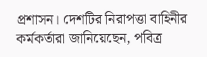প্রশাসন। দেশটির নিরাপত্তা বাহিনীর কর্মকর্তারা জানিয়েছেন, পবিত্র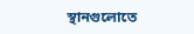স্থানগুলোতে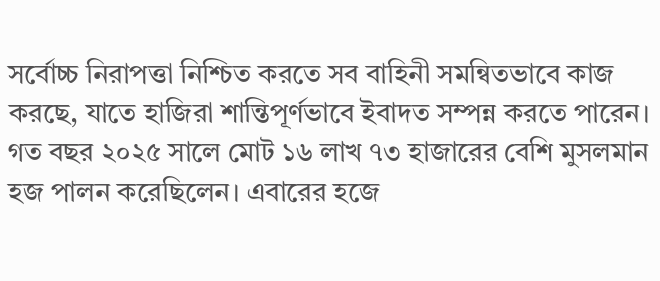সর্বোচ্চ নিরাপত্তা নিশ্চিত করতে সব বাহিনী সমন্বিতভাবে কাজ করছে, যাতে হাজিরা শান্তিপূর্ণভাবে ইবাদত সম্পন্ন করতে পারেন।
গত বছর ২০২৫ সালে মোট ১৬ লাখ ৭৩ হাজারের বেশি মুসলমান হজ পালন করেছিলেন। এবারের হজে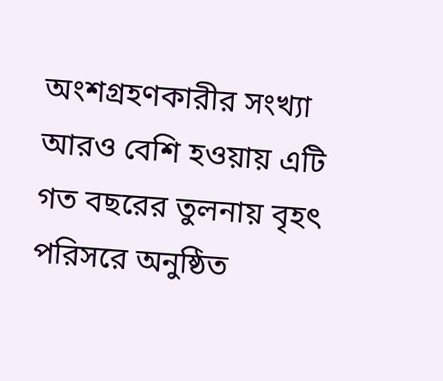অংশগ্রহণকারীর সংখ্যা আরও বেশি হওয়ায় এটি গত বছরের তুলনায় বৃহৎ পরিসরে অনুষ্ঠিত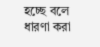হচ্ছে বলে ধারণা করা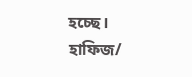হচ্ছে।
হাফিজ/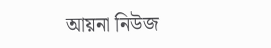আয়না নিউজ